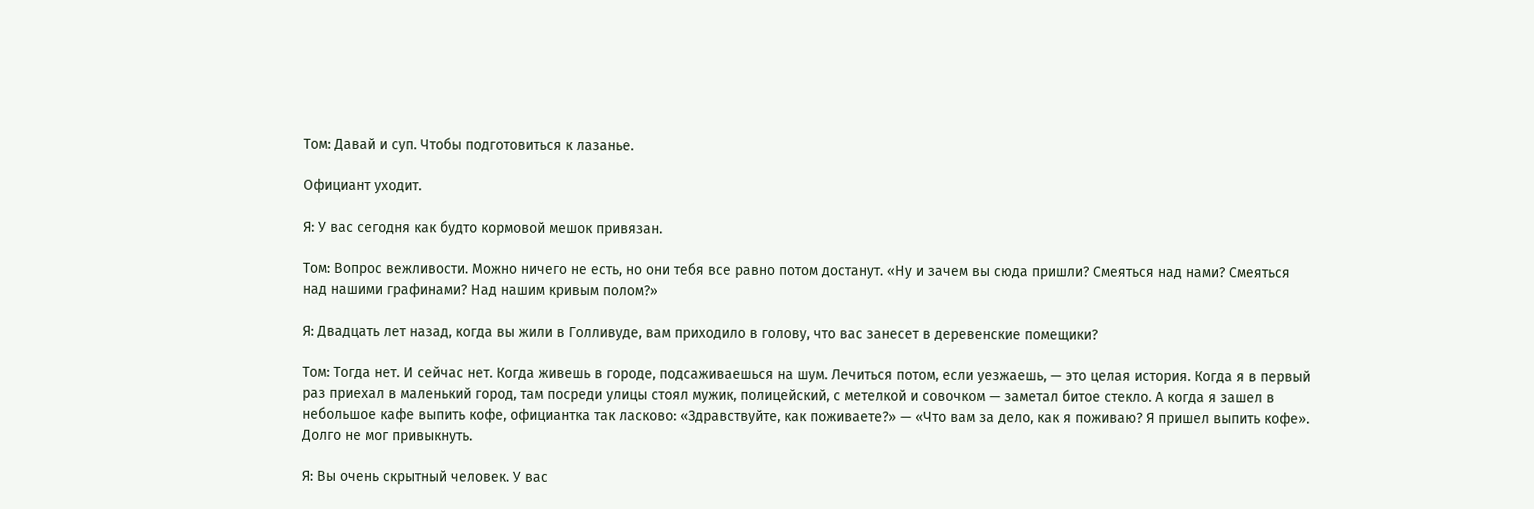Том: Давай и суп. Чтобы подготовиться к лазанье.

Официант уходит.

Я: У вас сегодня как будто кормовой мешок привязан.

Том: Вопрос вежливости. Можно ничего не есть, но они тебя все равно потом достанут. «Ну и зачем вы сюда пришли? Смеяться над нами? Смеяться над нашими графинами? Над нашим кривым полом?»

Я: Двадцать лет назад, когда вы жили в Голливуде, вам приходило в голову, что вас занесет в деревенские помещики?

Том: Тогда нет. И сейчас нет. Когда живешь в городе, подсаживаешься на шум. Лечиться потом, если уезжаешь, — это целая история. Когда я в первый раз приехал в маленький город, там посреди улицы стоял мужик, полицейский, с метелкой и совочком — заметал битое стекло. А когда я зашел в небольшое кафе выпить кофе, официантка так ласково: «Здравствуйте, как поживаете?» — «Что вам за дело, как я поживаю? Я пришел выпить кофе». Долго не мог привыкнуть.

Я: Вы очень скрытный человек. У вас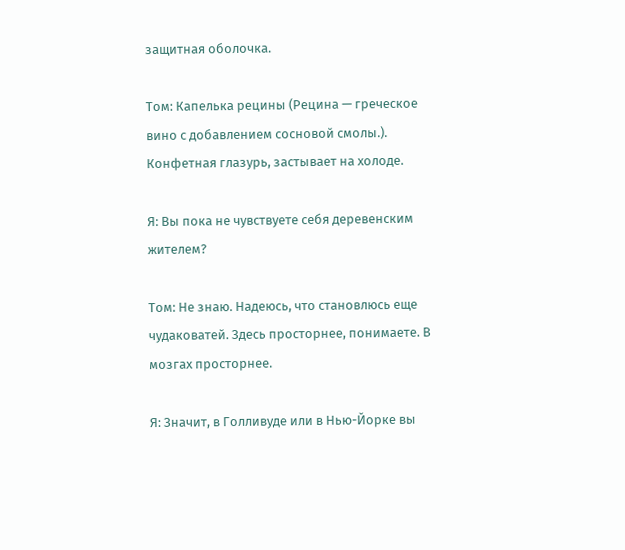защитная оболочка.

Том: Капелька рецины (Рецина — греческое вино с добавлением сосновой смолы.). Конфетная глазурь, застывает на холоде.

Я: Вы пока не чувствуете себя деревенским жителем?

Том: Не знаю. Надеюсь, что становлюсь еще чудаковатей. Здесь просторнее, понимаете. В мозгах просторнее.

Я: Значит, в Голливуде или в Нью-Йорке вы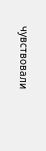чувствовали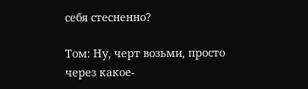себя стесненно?

Том: Ну, черт возьми, просто через какое-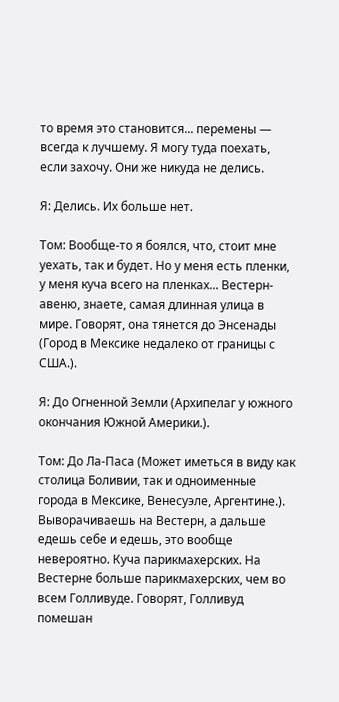то время это становится... перемены — всегда к лучшему. Я могу туда поехать, если захочу. Они же никуда не делись.

Я: Делись. Их больше нет.

Том: Вообще-то я боялся, что, стоит мне уехать, так и будет. Но у меня есть пленки, у меня куча всего на пленках... Вестерн-авеню, знаете, самая длинная улица в мире. Говорят, она тянется до Энсенады (Город в Мексике недалеко от границы с США.).

Я: До Огненной Земли (Архипелаг у южного окончания Южной Америки.).

Том: До Ла-Паса (Может иметься в виду как столица Боливии, так и одноименные города в Мексике, Венесуэле, Аргентине.). Выворачиваешь на Вестерн, а дальше едешь себе и едешь, это вообще невероятно. Куча парикмахерских. На Вестерне больше парикмахерских, чем во всем Голливуде. Говорят, Голливуд помешан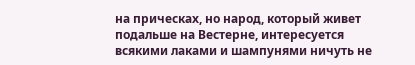на прическах, но народ, который живет подальше на Вестерне, интересуется всякими лаками и шампунями ничуть не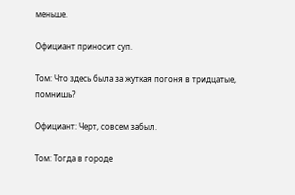меньше.

Официант приносит суп.

Том: Что здесь была за жуткая погоня в тридцатые, помнишь?

Официант: Черт, совсем забыл.

Том: Тогда в городе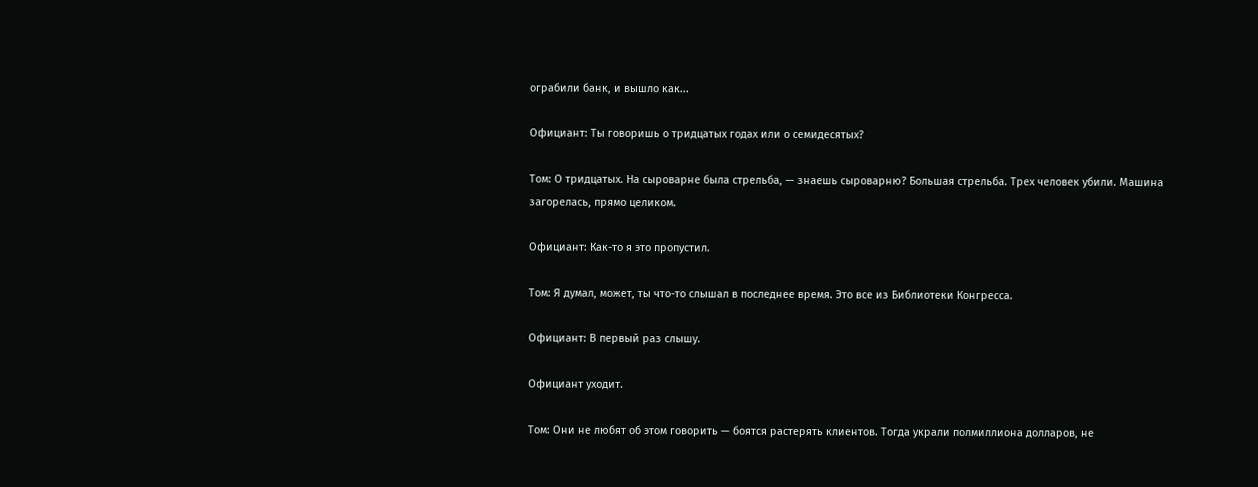ограбили банк, и вышло как...

Официант: Ты говоришь о тридцатых годах или о семидесятых?

Том: О тридцатых. На сыроварне была стрельба, — знаешь сыроварню? Большая стрельба. Трех человек убили. Машина загорелась, прямо целиком.

Официант: Как-то я это пропустил.

Том: Я думал, может, ты что-то слышал в последнее время. Это все из Библиотеки Конгресса.

Официант: В первый раз слышу.

Официант уходит.

Том: Они не любят об этом говорить — боятся растерять клиентов. Тогда украли полмиллиона долларов, не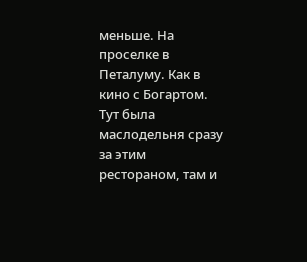меньше. На проселке в Петалуму. Как в кино с Богартом. Тут была маслодельня сразу за этим рестораном, там и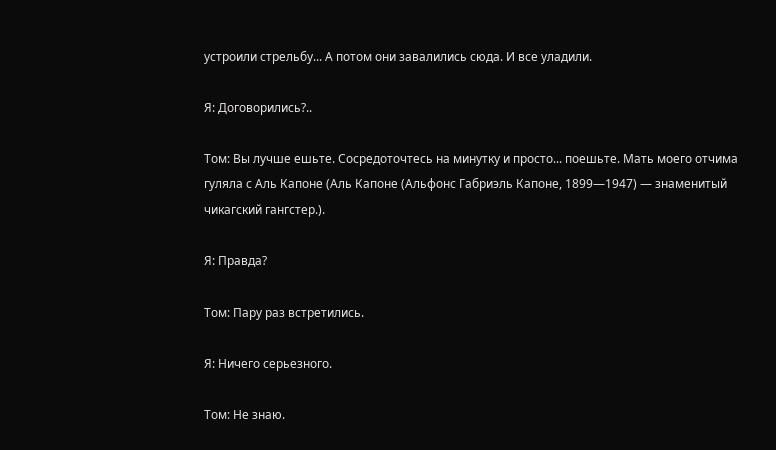устроили стрельбу... А потом они завалились сюда. И все уладили.

Я: Договорились?..

Том: Вы лучше ешьте. Сосредоточтесь на минутку и просто... поешьте. Мать моего отчима гуляла с Аль Капоне (Аль Капоне (Альфонс Габриэль Капоне, 1899—1947) — знаменитый чикагский гангстер.).

Я: Правда?

Том: Пару раз встретились.

Я: Ничего серьезного.

Том: Не знаю.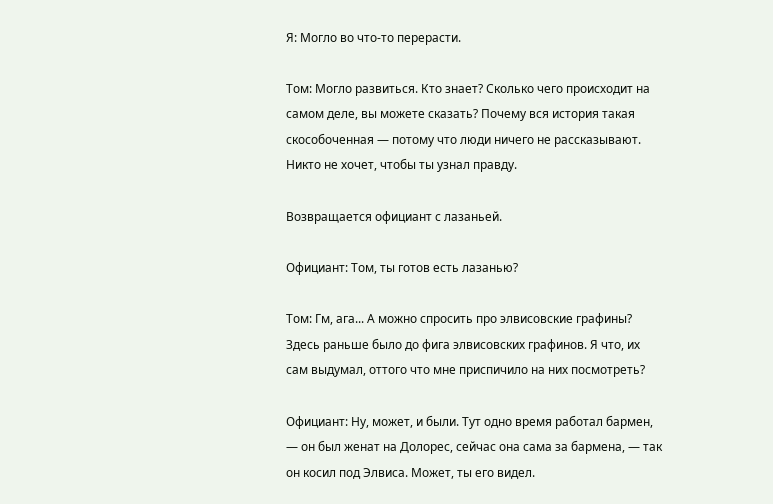Я: Могло во что-то перерасти.

Том: Могло развиться. Кто знает? Сколько чего происходит на самом деле, вы можете сказать? Почему вся история такая скособоченная — потому что люди ничего не рассказывают. Никто не хочет, чтобы ты узнал правду.

Возвращается официант с лазаньей.

Официант: Том, ты готов есть лазанью?

Том: Гм, ага... А можно спросить про элвисовские графины? Здесь раньше было до фига элвисовских графинов. Я что, их сам выдумал, оттого что мне приспичило на них посмотреть?

Официант: Ну, может, и были. Тут одно время работал бармен, — он был женат на Долорес, сейчас она сама за бармена, — так он косил под Элвиса. Может, ты его видел.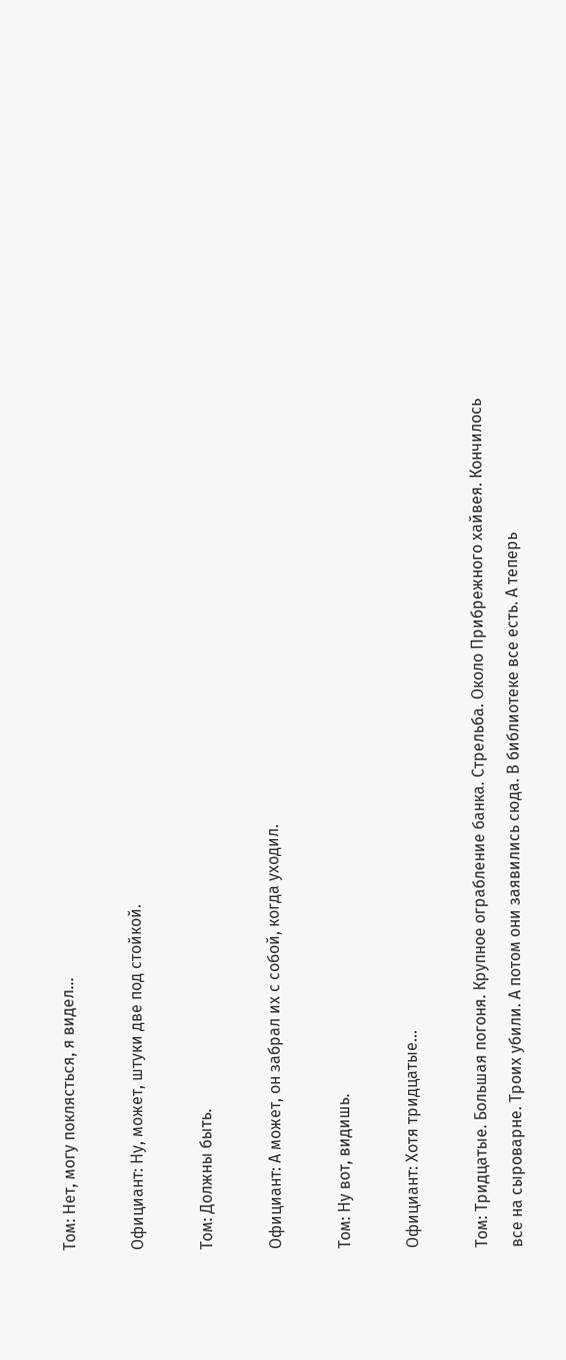Том: Нет, могу поклясться, я видел...

Официант: Ну, может, штуки две под стойкой.

Том: Должны быть.

Официант: А может, он забрал их с собой, когда уходил.

Том: Ну вот, видишь.

Официант: Хотя тридцатые...

Том: Тридцатые. Большая погоня. Крупное ограбление банка. Стрельба. Около Прибрежного хайвея. Кончилось все на сыроварне. Троих убили. А потом они заявились сюда. В библиотеке все есть. А теперь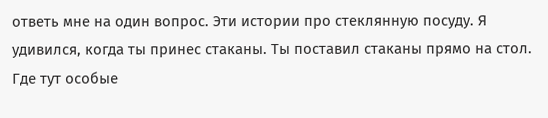ответь мне на один вопрос. Эти истории про стеклянную посуду. Я удивился, когда ты принес стаканы. Ты поставил стаканы прямо на стол. Где тут особые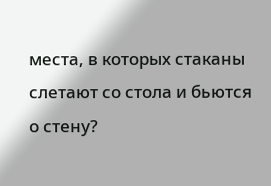места, в которых стаканы слетают со стола и бьются о стену?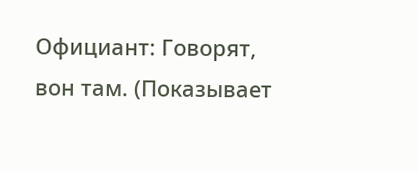Официант: Говорят, вон там. (Показывает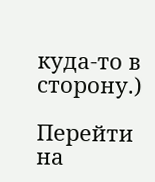куда-то в сторону.)

Перейти на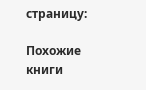страницу:

Похожие книги